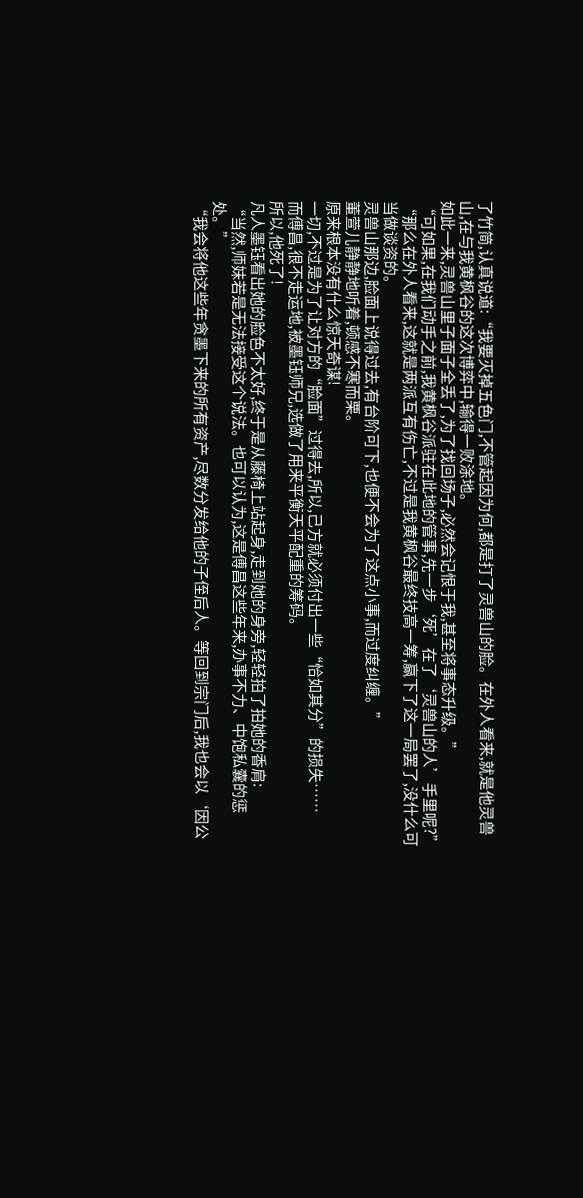了竹简,认真说道:“我要灭掉五色门,不管起因为何,都是打了灵兽山的脸。在外人看来,就是他灵兽山,在与我黄枫谷的这次博弈中,输得一败涂地。
如此一来,灵兽山里子面子全丢了,为了找回场子,必然会记恨于我,甚至将事态升级。”
“可如果,在我们动手之前,我黄枫谷派驻在此地的管事,先一步‘死’在了‘灵兽山的人’手里呢?”
“那么在外人看来,这就是两派互有伤亡,不过是我黄枫谷最终技高一筹,赢下了这一局罢了,没什么可当做谈资的。
灵兽山那边,脸面上说得过去,有台阶可下,也便不会为了这点小事,而过度纠缠。”
董萱儿静静地听着,顿感不寒而栗。
原来根本没有什么惊天奇谋!
一切,不过是为了让对方的“脸面”过得去,所以,己方就必须付出一些“恰如其分”的损失……
而傅昌,很不走运地,被墨钰师兄,选做了用来平衡天平配重的筹码。
所以,他死了!
凡人墨钰看出她的脸色不太好,终于是从藤椅上站起身,走到她的身旁,轻轻拍了拍她的香肩:
“当然,师妹若是无法接受这个说法。也可以认为,这是傅昌这些年来,办事不力、中饱私囊的惩处。”
“我会将他这些年贪墨下来的所有资产,尽数分发给他的子侄后人。等回到宗门后,我也会以‘因公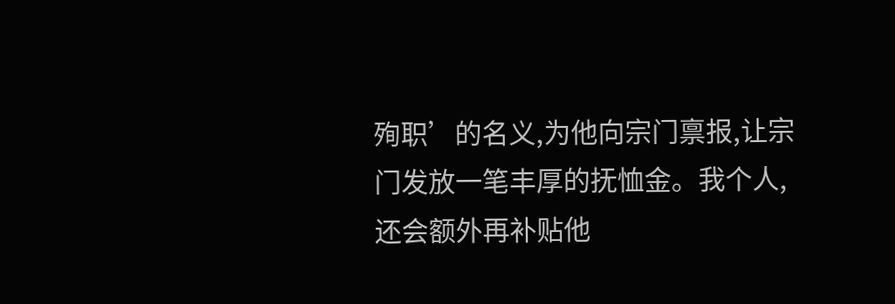殉职’的名义,为他向宗门禀报,让宗门发放一笔丰厚的抚恤金。我个人,还会额外再补贴他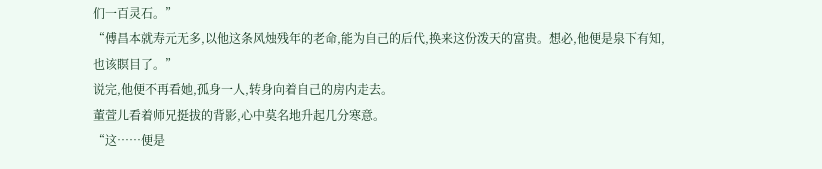们一百灵石。”
“傅昌本就寿元无多,以他这条风烛残年的老命,能为自己的后代,换来这份泼天的富贵。想必,他便是泉下有知,也该瞑目了。”
说完,他便不再看她,孤身一人,转身向着自己的房内走去。
董萱儿看着师兄挺拔的背影,心中莫名地升起几分寒意。
“这……便是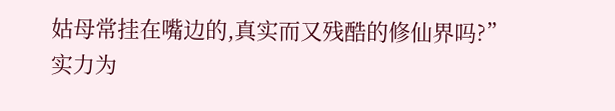姑母常挂在嘴边的,真实而又残酷的修仙界吗?”
实力为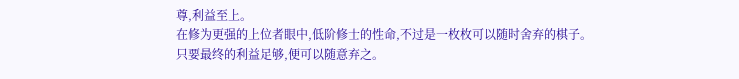尊,利益至上。
在修为更强的上位者眼中,低阶修士的性命,不过是一枚枚可以随时舍弃的棋子。
只要最终的利益足够,便可以随意弃之。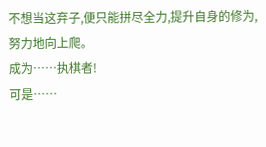不想当这弃子,便只能拼尽全力,提升自身的修为,努力地向上爬。
成为……执棋者!
可是……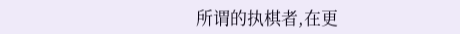所谓的执棋者,在更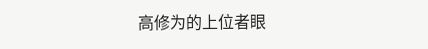高修为的上位者眼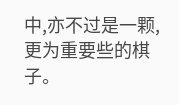中,亦不过是一颗,更为重要些的棋子。